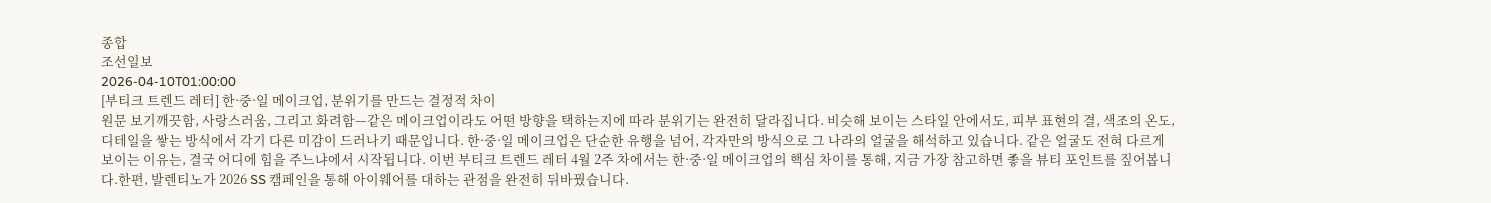종합
조선일보
2026-04-10T01:00:00
[부티크 트렌드 레터] 한·중·일 메이크업, 분위기를 만드는 결정적 차이
원문 보기깨끗함, 사랑스러움, 그리고 화려함—같은 메이크업이라도 어떤 방향을 택하는지에 따라 분위기는 완전히 달라집니다. 비슷해 보이는 스타일 안에서도, 피부 표현의 결, 색조의 온도, 디테일을 쌓는 방식에서 각기 다른 미감이 드러나기 때문입니다. 한·중·일 메이크업은 단순한 유행을 넘어, 각자만의 방식으로 그 나라의 얼굴을 해석하고 있습니다. 같은 얼굴도 전혀 다르게 보이는 이유는, 결국 어디에 힘을 주느냐에서 시작됩니다. 이번 부티크 트렌드 레터 4월 2주 차에서는 한·중·일 메이크업의 핵심 차이를 통해, 지금 가장 참고하면 좋을 뷰티 포인트를 짚어봅니다.한편, 발렌티노가 2026 SS 캠페인을 통해 아이웨어를 대하는 관점을 완전히 뒤바꿨습니다.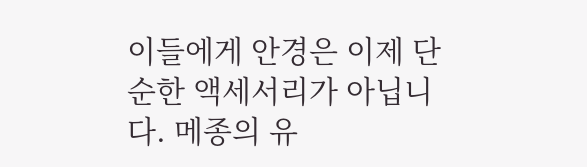이들에게 안경은 이제 단순한 액세서리가 아닙니다. 메종의 유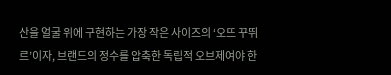산을 얼굴 위에 구현하는 가장 작은 사이즈의 ‘오뜨 꾸뛰르’이자, 브랜드의 정수를 압축한 독립적 오브제여야 한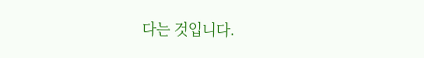다는 것입니다.